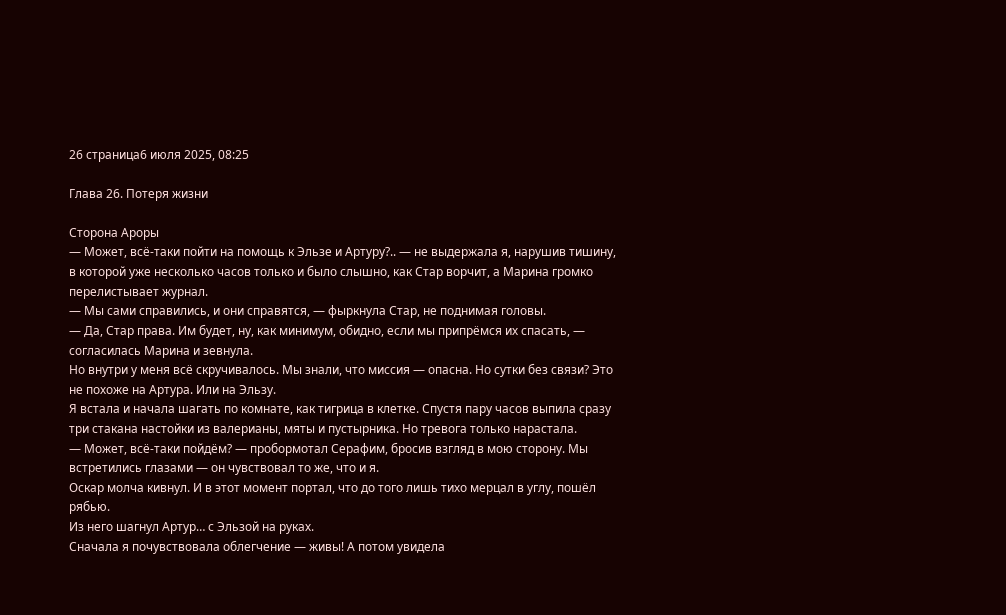26 страница6 июля 2025, 08:25

Глава 26. Потеря жизни

Сторона Ароры
— Может, всё-таки пойти на помощь к Эльзе и Артуру?.. — не выдержала я, нарушив тишину, в которой уже несколько часов только и было слышно, как Стар ворчит, а Марина громко перелистывает журнал.
— Мы сами справились, и они справятся, — фыркнула Стар, не поднимая головы.
— Да, Стар права. Им будет, ну, как минимум, обидно, если мы припрёмся их спасать, — согласилась Марина и зевнула.
Но внутри у меня всё скручивалось. Мы знали, что миссия — опасна. Но сутки без связи? Это не похоже на Артура. Или на Эльзу.
Я встала и начала шагать по комнате, как тигрица в клетке. Спустя пару часов выпила сразу три стакана настойки из валерианы, мяты и пустырника. Но тревога только нарастала.
— Может, всё-таки пойдём? — пробормотал Серафим, бросив взгляд в мою сторону. Мы встретились глазами — он чувствовал то же, что и я.
Оскар молча кивнул. И в этот момент портал, что до того лишь тихо мерцал в углу, пошёл рябью.
Из него шагнул Артур… с Эльзой на руках.
Сначала я почувствовала облегчение — живы! А потом увидела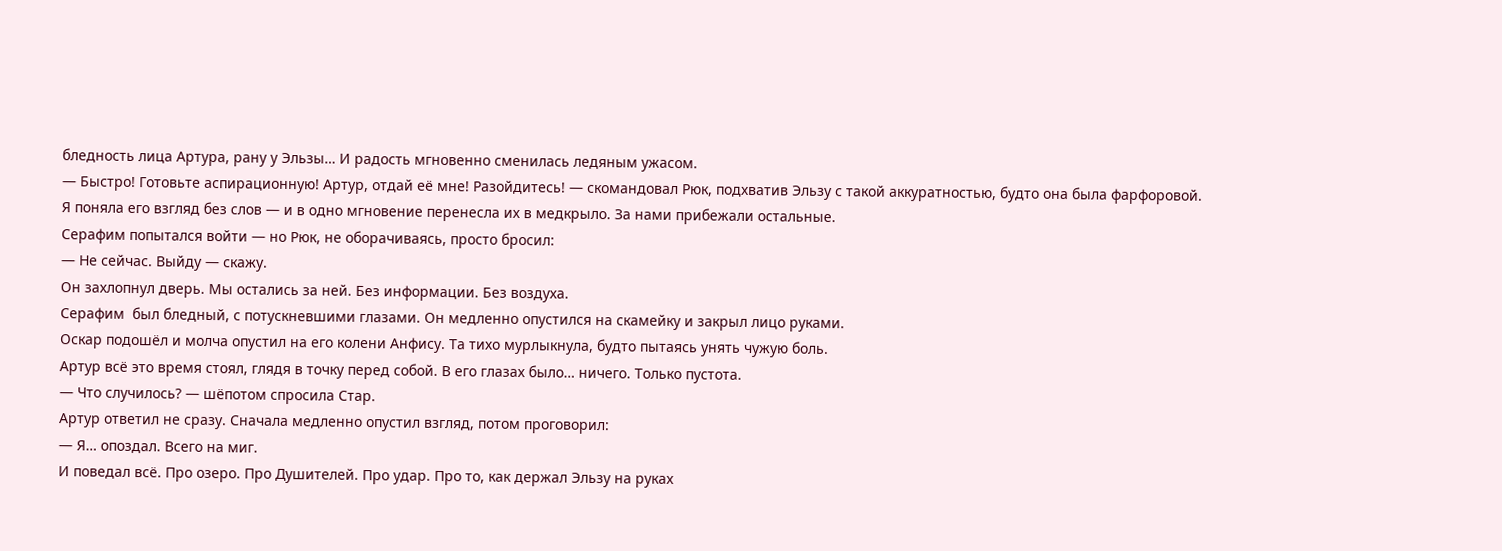бледность лица Артура, рану у Эльзы… И радость мгновенно сменилась ледяным ужасом.
— Быстро! Готовьте аспирационную! Артур, отдай её мне! Разойдитесь! — скомандовал Рюк, подхватив Эльзу с такой аккуратностью, будто она была фарфоровой.
Я поняла его взгляд без слов — и в одно мгновение перенесла их в медкрыло. За нами прибежали остальные.
Серафим попытался войти — но Рюк, не оборачиваясь, просто бросил:
— Не сейчас. Выйду — скажу.
Он захлопнул дверь. Мы остались за ней. Без информации. Без воздуха.
Серафим  был бледный, с потускневшими глазами. Он медленно опустился на скамейку и закрыл лицо руками.
Оскар подошёл и молча опустил на его колени Анфису. Та тихо мурлыкнула, будто пытаясь унять чужую боль.
Артур всё это время стоял, глядя в точку перед собой. В его глазах было… ничего. Только пустота.
— Что случилось? — шёпотом спросила Стар.
Артур ответил не сразу. Сначала медленно опустил взгляд, потом проговорил:
— Я… опоздал. Всего на миг.
И поведал всё. Про озеро. Про Душителей. Про удар. Про то, как держал Эльзу на руках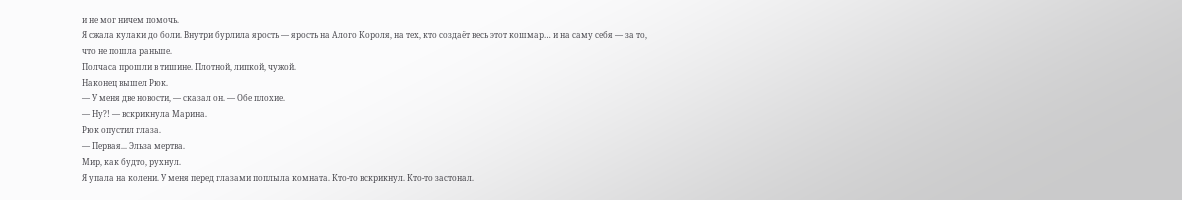и не мог ничем помочь.
Я сжала кулаки до боли. Внутри бурлила ярость — ярость на Алого Короля, на тех, кто создаёт весь этот кошмар… и на саму себя — за то, что не пошла раньше.
Полчаса прошли в тишине. Плотной, липкой, чужой.
Наконец вышел Рюк.
— У меня две новости, — сказал он. — Обе плохие.
— Ну?! — вскрикнула Марина.
Рюк опустил глаза.
— Первая... Эльза мертва.
Мир, как будто, рухнул.
Я упала на колени. У меня перед глазами поплыла комната. Кто-то вскрикнул. Кто-то застонал.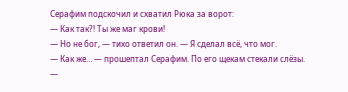Серафим подскочил и схватил Рюка за ворот:
— Как так?! Ты же маг крови!
— Но не бог, — тихо ответил он. — Я сделал всё, что мог.
— Как же… — прошептал Серафим. По его щекам стекали слёзы.
—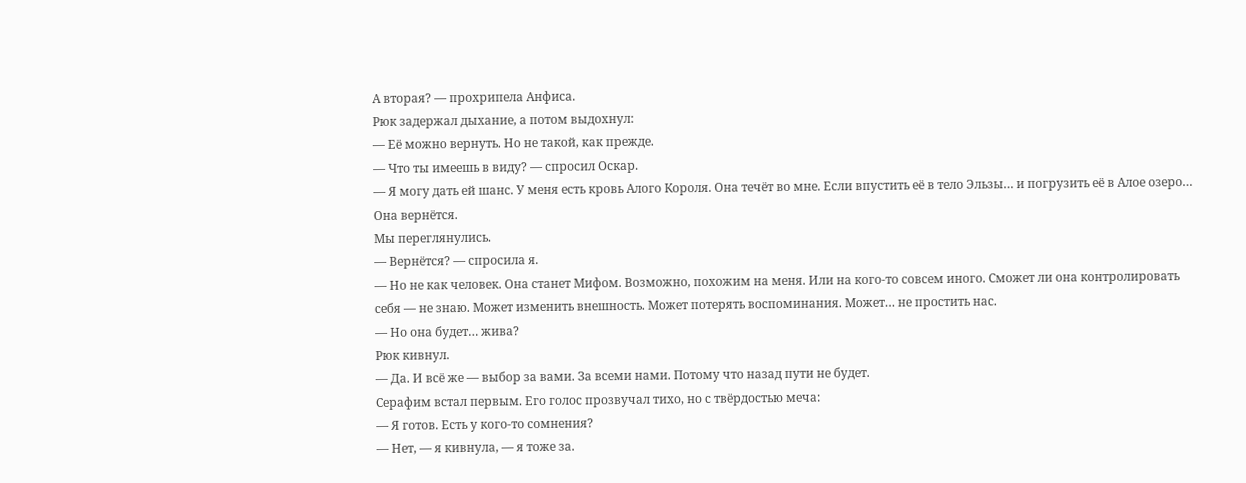А вторая? — прохрипела Анфиса.
Рюк задержал дыхание, а потом выдохнул:
— Её можно вернуть. Но не такой, как прежде.
— Что ты имеешь в виду? — спросил Оскар.
— Я могу дать ей шанс. У меня есть кровь Алого Короля. Она течёт во мне. Если впустить её в тело Эльзы… и погрузить её в Алое озеро… Она вернётся.
Мы переглянулись.
— Вернётся? — спросила я.
— Но не как человек. Она станет Мифом. Возможно, похожим на меня. Или на кого-то совсем иного. Сможет ли она контролировать себя — не знаю. Может изменить внешность. Может потерять воспоминания. Может… не простить нас.
— Но она будет… жива?
Рюк кивнул.
— Да. И всё же — выбор за вами. За всеми нами. Потому что назад пути не будет.
Серафим встал первым. Его голос прозвучал тихо, но с твёрдостью меча:
— Я готов. Есть у кого-то сомнения?
— Нет, — я кивнула, — я тоже за.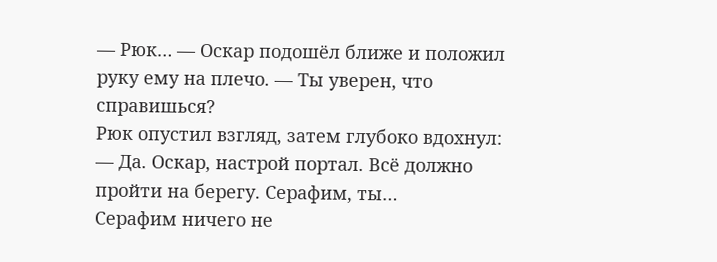— Рюк… — Оскар подошёл ближе и положил руку ему на плечо. — Ты уверен, что справишься?
Рюк опустил взгляд, затем глубоко вдохнул:
— Да. Оскар, настрой портал. Всё должно пройти на берегу. Серафим, ты…
Серафим ничего не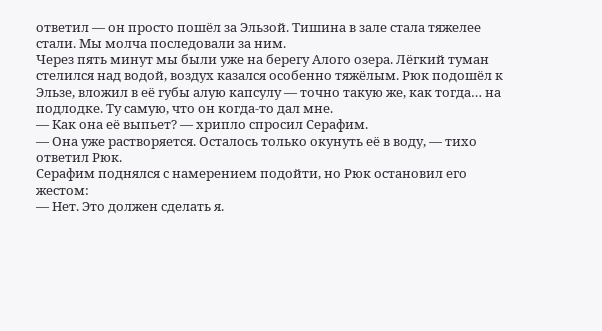ответил — он просто пошёл за Эльзой. Тишина в зале стала тяжелее стали. Мы молча последовали за ним.
Через пять минут мы были уже на берегу Алого озера. Лёгкий туман стелился над водой, воздух казался особенно тяжёлым. Рюк подошёл к Эльзе, вложил в её губы алую капсулу — точно такую же, как тогда… на подлодке. Ту самую, что он когда-то дал мне.
— Как она её выпьет? — хрипло спросил Серафим.
— Она уже растворяется. Осталось только окунуть её в воду, — тихо ответил Рюк.
Серафим поднялся с намерением подойти, но Рюк остановил его жестом:
— Нет. Это должен сделать я.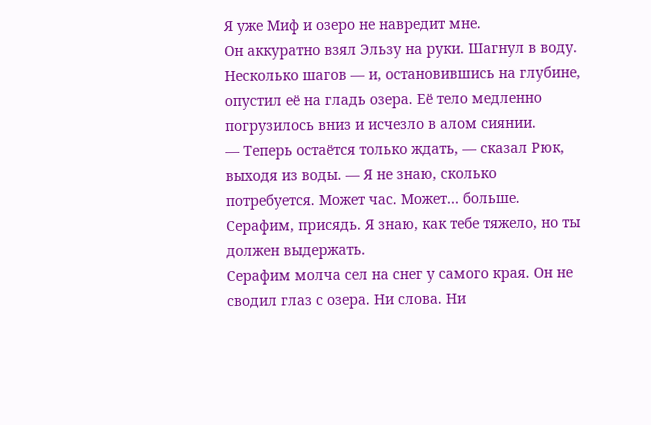Я уже Миф и озеро не навредит мне.
Он аккуратно взял Эльзу на руки. Шагнул в воду. Несколько шагов — и, остановившись на глубине, опустил её на гладь озера. Её тело медленно погрузилось вниз и исчезло в алом сиянии.
— Теперь остаётся только ждать, — сказал Рюк, выходя из воды. — Я не знаю, сколько потребуется. Может час. Может… больше. Серафим, присядь. Я знаю, как тебе тяжело, но ты должен выдержать.
Серафим молча сел на снег у самого края. Он не сводил глаз с озера. Ни слова. Ни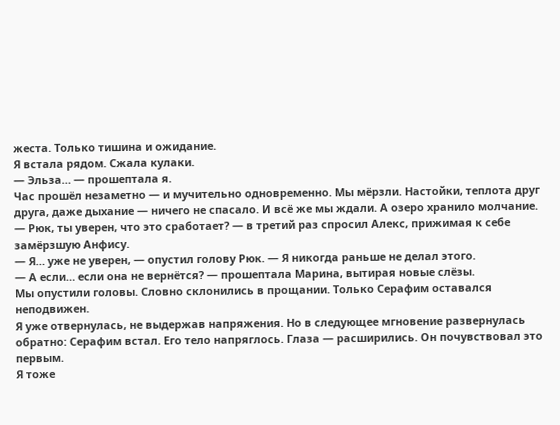жеста. Только тишина и ожидание.
Я встала рядом. Сжала кулаки.
— Эльза… — прошептала я.
Час прошёл незаметно — и мучительно одновременно. Мы мёрзли. Настойки, теплота друг друга, даже дыхание — ничего не спасало. И всё же мы ждали. А озеро хранило молчание.
— Рюк, ты уверен, что это сработает? — в третий раз спросил Алекс, прижимая к себе замёрзшую Анфису.
— Я… уже не уверен, — опустил голову Рюк. — Я никогда раньше не делал этого.
— А если… если она не вернётся? — прошептала Марина, вытирая новые слёзы.
Мы опустили головы. Словно склонились в прощании. Только Серафим оставался неподвижен.
Я уже отвернулась, не выдержав напряжения. Но в следующее мгновение развернулась обратно: Серафим встал. Его тело напряглось. Глаза — расширились. Он почувствовал это первым.
Я тоже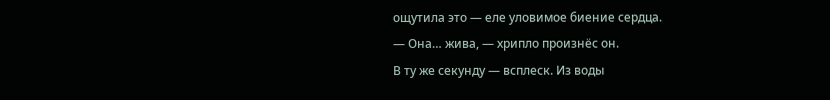ощутила это — еле уловимое биение сердца.
— Она… жива, — хрипло произнёс он.
В ту же секунду — всплеск. Из воды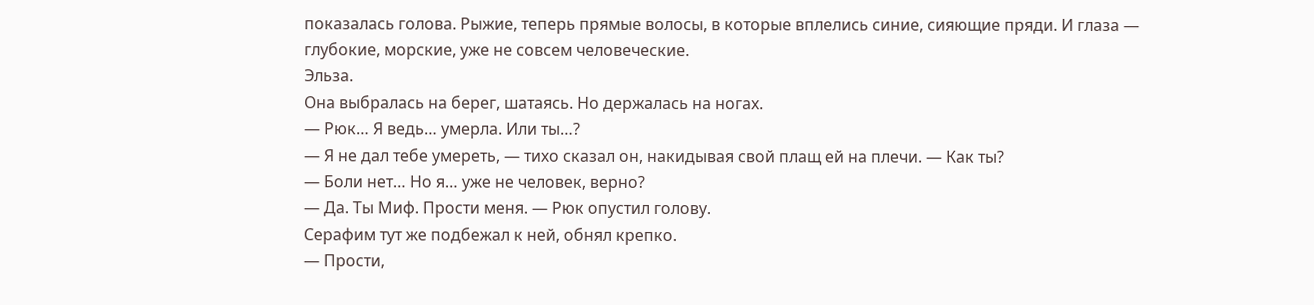показалась голова. Рыжие, теперь прямые волосы, в которые вплелись синие, сияющие пряди. И глаза — глубокие, морские, уже не совсем человеческие.
Эльза.
Она выбралась на берег, шатаясь. Но держалась на ногах.
— Рюк… Я ведь… умерла. Или ты…?
— Я не дал тебе умереть, — тихо сказал он, накидывая свой плащ ей на плечи. — Как ты?
— Боли нет… Но я… уже не человек, верно?
— Да. Ты Миф. Прости меня. — Рюк опустил голову.
Серафим тут же подбежал к ней, обнял крепко.
— Прости,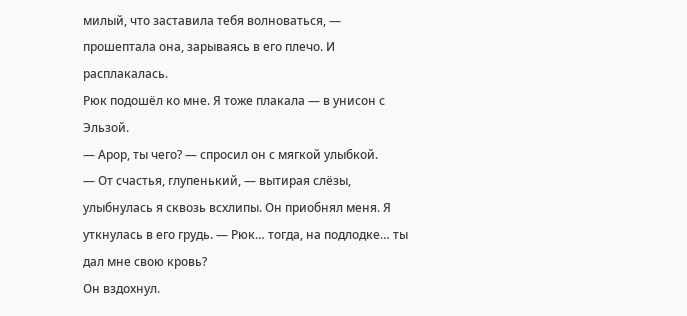милый, что заставила тебя волноваться, — прошептала она, зарываясь в его плечо. И расплакалась.
Рюк подошёл ко мне. Я тоже плакала — в унисон с Эльзой.
— Арор, ты чего? — спросил он с мягкой улыбкой.
— От счастья, глупенький, — вытирая слёзы, улыбнулась я сквозь всхлипы. Он приобнял меня. Я уткнулась в его грудь. — Рюк… тогда, на подлодке… ты дал мне свою кровь?
Он вздохнул.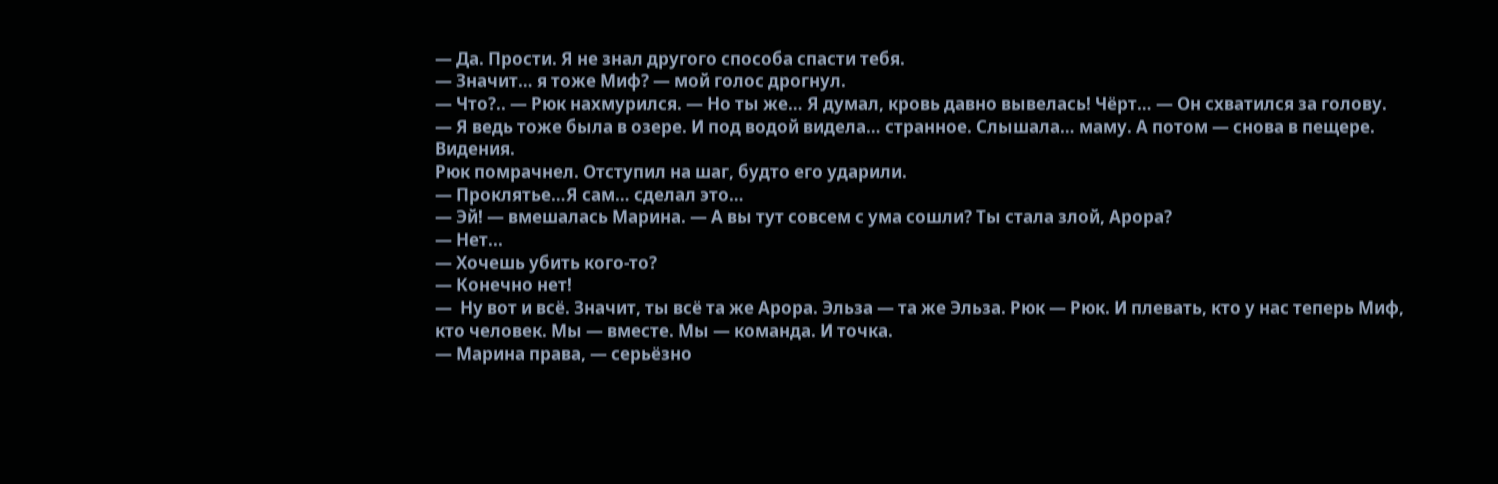— Да. Прости. Я не знал другого способа спасти тебя.
— Значит… я тоже Миф? — мой голос дрогнул.
— Что?.. — Рюк нахмурился. — Но ты же… Я думал, кровь давно вывелась! Чёрт… — Он схватился за голову.
— Я ведь тоже была в озере. И под водой видела… странное. Слышала… маму. А потом — снова в пещере. Видения.
Рюк помрачнел. Отступил на шаг, будто его ударили.
— Проклятье…Я сам… сделал это…
— Эй! — вмешалась Марина. — А вы тут совсем с ума сошли? Ты стала злой, Арора?
— Нет...
— Хочешь убить кого-то?
— Конечно нет!
—  Ну вот и всё. Значит, ты всё та же Арора. Эльза — та же Эльза. Рюк — Рюк. И плевать, кто у нас теперь Миф, кто человек. Мы — вместе. Мы — команда. И точка.
— Марина права, — серьёзно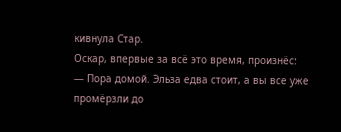кивнула Стар.
Оскар, впервые за всё это время, произнёс:
— Пора домой. Эльза едва стоит, а вы все уже промёрзли до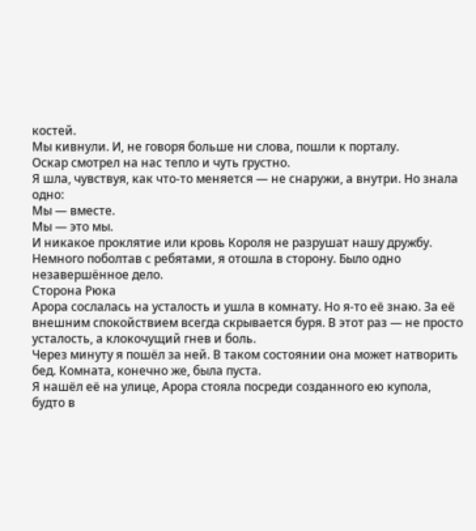костей.
Мы кивнули. И, не говоря больше ни слова, пошли к порталу.
Оскар смотрел на нас тепло и чуть грустно.
Я шла, чувствуя, как что-то меняется — не снаружи, а внутри. Но знала одно:
Мы — вместе.
Мы — это мы.
И никакое проклятие или кровь Короля не разрушат нашу дружбу.
Немного поболтав с ребятами, я отошла в сторону. Было одно незавершённое дело.
Сторона Рюка
Арора сослалась на усталость и ушла в комнату. Но я-то её знаю. За её внешним спокойствием всегда скрывается буря. В этот раз — не просто усталость, а клокочущий гнев и боль.
Через минуту я пошёл за ней. В таком состоянии она может натворить бед. Комната, конечно же, была пуста.
Я нашёл её на улице, Арора стояла посреди созданного ею купола, будто в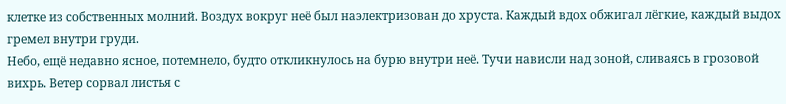клетке из собственных молний. Воздух вокруг неё был наэлектризован до хруста. Каждый вдох обжигал лёгкие, каждый выдох гремел внутри груди.
Небо, ещё недавно ясное, потемнело, будто откликнулось на бурю внутри неё. Тучи нависли над зоной, сливаясь в грозовой вихрь. Ветер сорвал листья с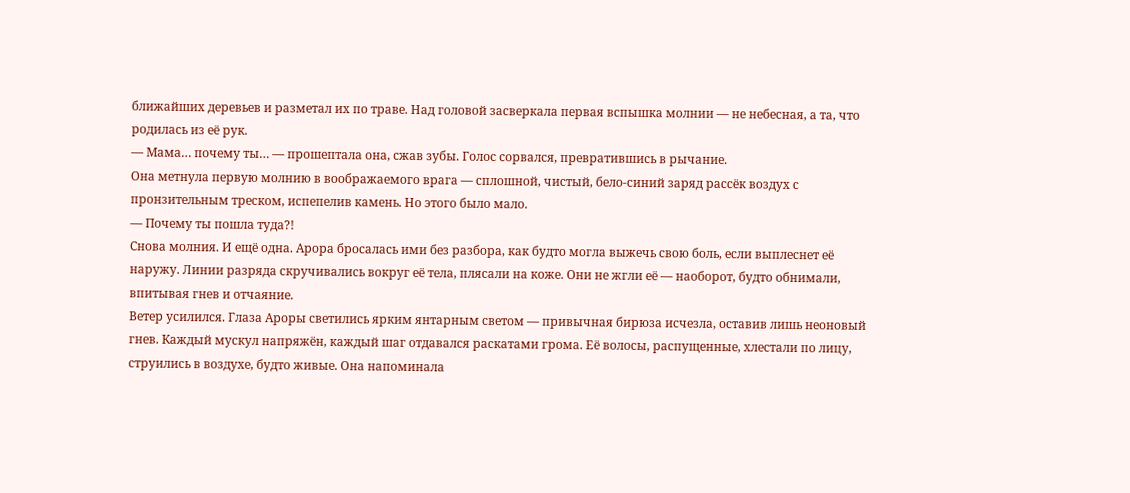ближайших деревьев и разметал их по траве. Над головой засверкала первая вспышка молнии — не небесная, а та, что родилась из её рук.
— Мама… почему ты… — прошептала она, сжав зубы. Голос сорвался, превратившись в рычание.
Она метнула первую молнию в воображаемого врага — сплошной, чистый, бело-синий заряд рассёк воздух с пронзительным треском, испепелив камень. Но этого было мало.
— Почему ты пошла туда?!
Снова молния. И ещё одна. Арора бросалась ими без разбора, как будто могла выжечь свою боль, если выплеснет её наружу. Линии разряда скручивались вокруг её тела, плясали на коже. Они не жгли её — наоборот, будто обнимали, впитывая гнев и отчаяние.
Ветер усилился. Глаза Ароры светились ярким янтарным светом — привычная бирюза исчезла, оставив лишь неоновый гнев. Каждый мускул напряжён, каждый шаг отдавался раскатами грома. Её волосы, распущенные, хлестали по лицу, струились в воздухе, будто живые. Она напоминала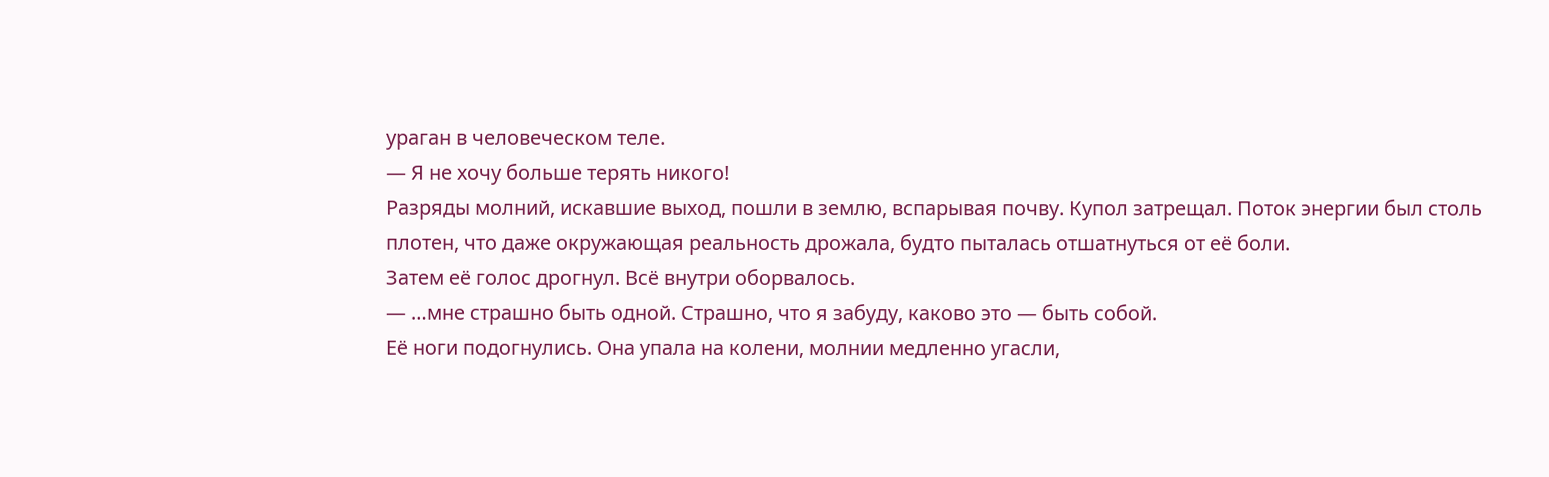ураган в человеческом теле.
— Я не хочу больше терять никого!
Разряды молний, искавшие выход, пошли в землю, вспарывая почву. Купол затрещал. Поток энергии был столь плотен, что даже окружающая реальность дрожала, будто пыталась отшатнуться от её боли.
Затем её голос дрогнул. Всё внутри оборвалось.
— …мне страшно быть одной. Страшно, что я забуду, каково это — быть собой.
Её ноги подогнулись. Она упала на колени, молнии медленно угасли,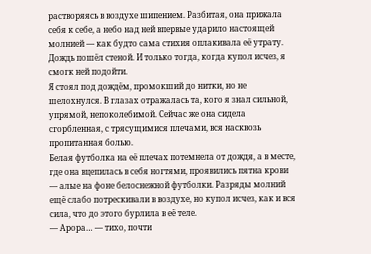растворяясь в воздухе шипением. Разбитая, она прижала себя к себе, а небо над ней впервые ударило настоящей молнией — как будто сама стихия оплакивала её утрату.
Дождь пошёл стеной. И только тогда, когда купол исчез, я смогк ней подойти.
Я стоял под дождём, промокший до нитки, но не шелохнулся. В глазах отражалась та, кого я знал сильной, упрямой, непоколебимой. Сейчас же она сидела сгорбленная, с трясущимися плечами, вся насквозь пропитанная болью.
Белая футболка на её плечах потемнела от дождя, а в месте, где она вцепилась в себя ногтями, проявились пятна крови — алые на фоне белоснежной футболки. Разряды молний ещё слабо потрескивали в воздухе, но купол исчез, как и вся сила, что до этого бурлила в её теле.
— Арора… — тихо, почти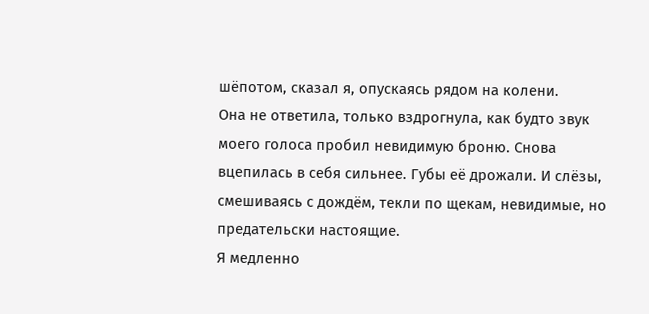шёпотом, сказал я, опускаясь рядом на колени.
Она не ответила, только вздрогнула, как будто звук моего голоса пробил невидимую броню. Снова вцепилась в себя сильнее. Губы её дрожали. И слёзы, смешиваясь с дождём, текли по щекам, невидимые, но предательски настоящие.
Я медленно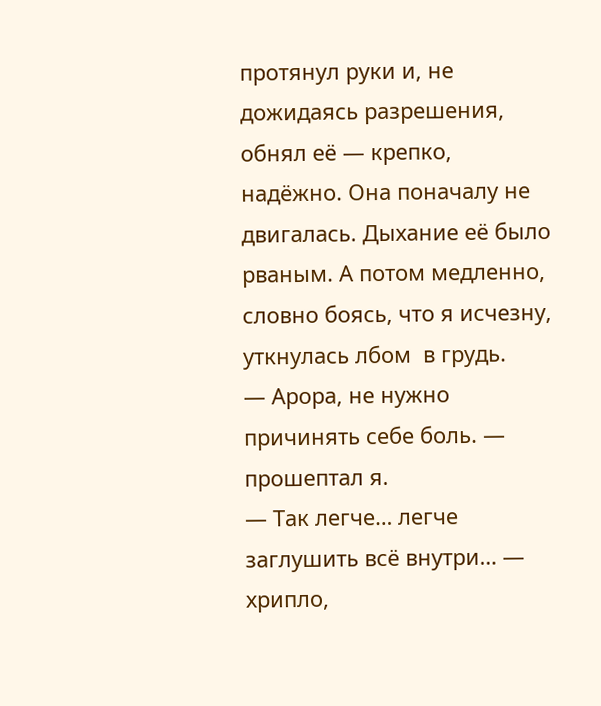протянул руки и, не дожидаясь разрешения, обнял её — крепко, надёжно. Она поначалу не двигалась. Дыхание её было рваным. А потом медленно, словно боясь, что я исчезну, уткнулась лбом  в грудь.
— Арора, не нужно причинять себе боль. — прошептал я.
— Так легче… легче заглушить всё внутри… — хрипло,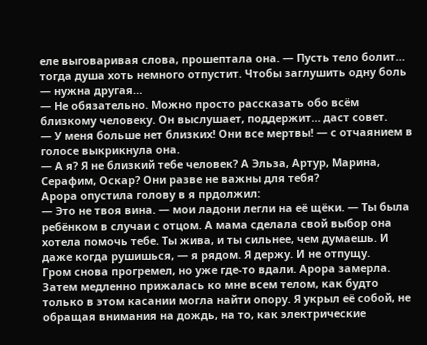еле выговаривая слова, прошептала она. — Пусть тело болит… тогда душа хоть немного отпустит. Чтобы заглушить одну боль — нужна другая…
— Не обязательно. Можно просто рассказать обо всём близкому человеку. Он выслушает, поддержит… даст совет.
— У меня больше нет близких! Они все мертвы! — с отчаянием в голосе выкрикнула она.
— А я? Я не близкий тебе человек? А Эльза, Артур, Марина, Серафим, Оскар? Они разве не важны для тебя?
Арора опустила голову в я прдолжил:
— Это не твоя вина. — мои ладони легли на её щёки. — Ты была ребёнком в случаи с отцом. А мама сделала свой выбор она хотела помочь тебе. Ты жива, и ты сильнее, чем думаешь. И даже когда рушишься, — я рядом. Я держу. И не отпущу.
Гром снова прогремел, но уже где-то вдали. Арора замерла. Затем медленно прижалась ко мне всем телом, как будто только в этом касании могла найти опору. Я укрыл её собой, не обращая внимания на дождь, на то, как электрические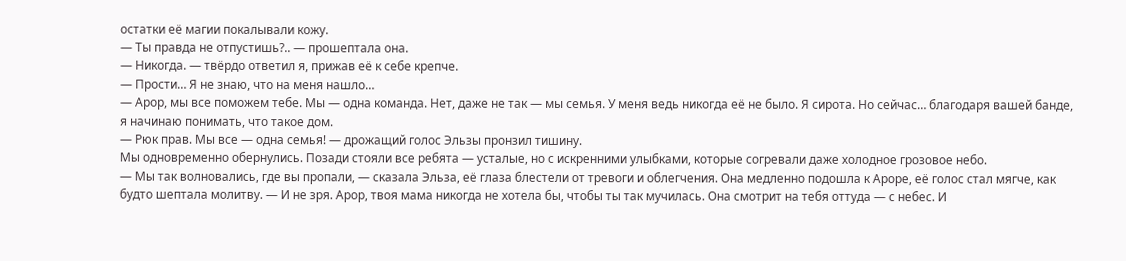остатки её магии покалывали кожу.
— Ты правда не отпустишь?.. — прошептала она.
— Никогда. — твёрдо ответил я, прижав её к себе крепче.
— Прости… Я не знаю, что на меня нашло…
— Арор, мы все поможем тебе. Мы — одна команда. Нет, даже не так — мы семья. У меня ведь никогда её не было. Я сирота. Но сейчас… благодаря вашей банде, я начинаю понимать, что такое дом.
— Рюк прав. Мы все — одна семья! — дрожащий голос Эльзы пронзил тишину.
Мы одновременно обернулись. Позади стояли все ребята — усталые, но с искренними улыбками, которые согревали даже холодное грозовое небо.
— Мы так волновались, где вы пропали, — сказала Эльза, её глаза блестели от тревоги и облегчения. Она медленно подошла к Ароре, её голос стал мягче, как будто шептала молитву. — И не зря. Арор, твоя мама никогда не хотела бы, чтобы ты так мучилась. Она смотрит на тебя оттуда — с небес. И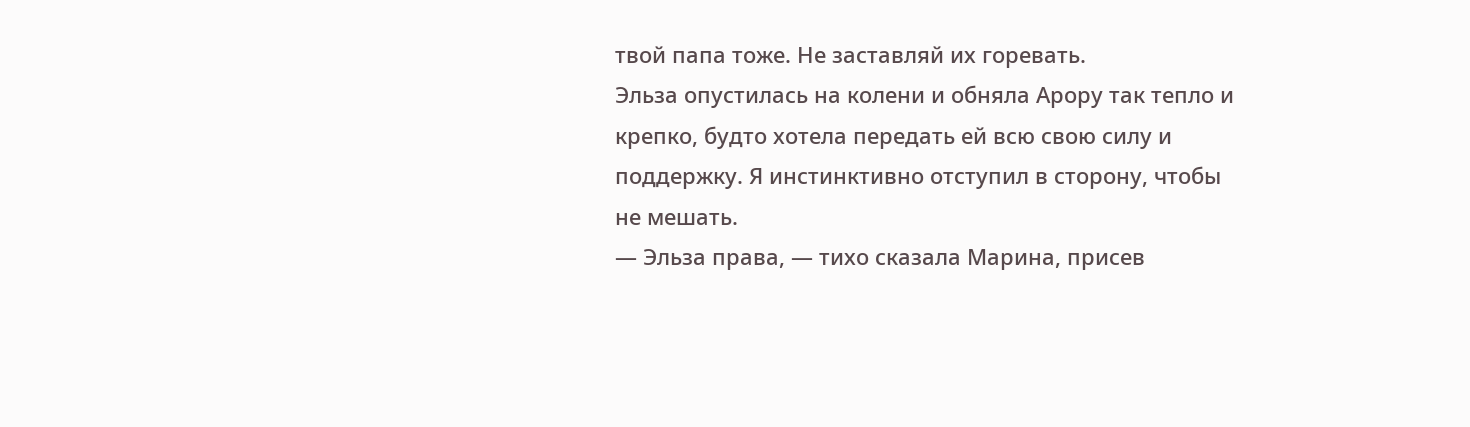твой папа тоже. Не заставляй их горевать.
Эльза опустилась на колени и обняла Арору так тепло и крепко, будто хотела передать ей всю свою силу и поддержку. Я инстинктивно отступил в сторону, чтобы не мешать.
— Эльза права, — тихо сказала Марина, присев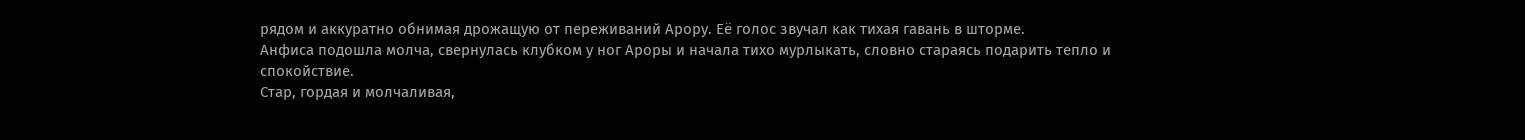рядом и аккуратно обнимая дрожащую от переживаний Арору. Её голос звучал как тихая гавань в шторме.
Анфиса подошла молча, свернулась клубком у ног Ароры и начала тихо мурлыкать, словно стараясь подарить тепло и спокойствие.
Стар, гордая и молчаливая,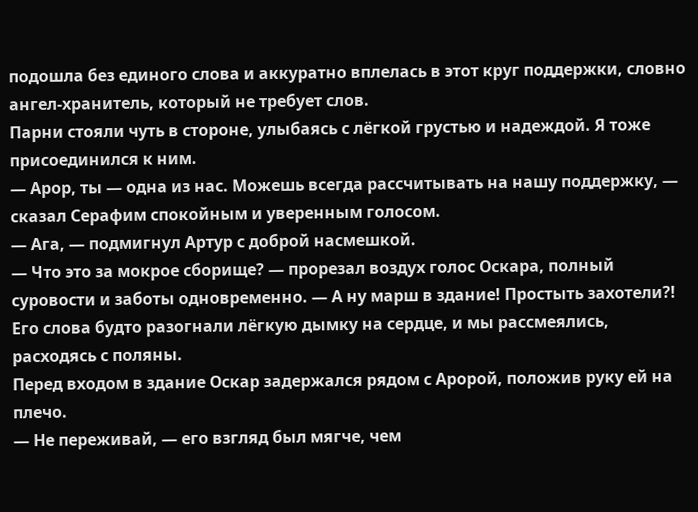подошла без единого слова и аккуратно вплелась в этот круг поддержки, словно ангел-хранитель, который не требует слов.
Парни стояли чуть в стороне, улыбаясь с лёгкой грустью и надеждой. Я тоже присоединился к ним.
— Арор, ты — одна из нас. Можешь всегда рассчитывать на нашу поддержку, — сказал Серафим спокойным и уверенным голосом.
— Ага, — подмигнул Артур с доброй насмешкой.
— Что это за мокрое сборище? — прорезал воздух голос Оскара, полный суровости и заботы одновременно. — А ну марш в здание! Простыть захотели?!
Его слова будто разогнали лёгкую дымку на сердце, и мы рассмеялись, расходясь с поляны.
Перед входом в здание Оскар задержался рядом с Аророй, положив руку ей на плечо.
— Не переживай, — его взгляд был мягче, чем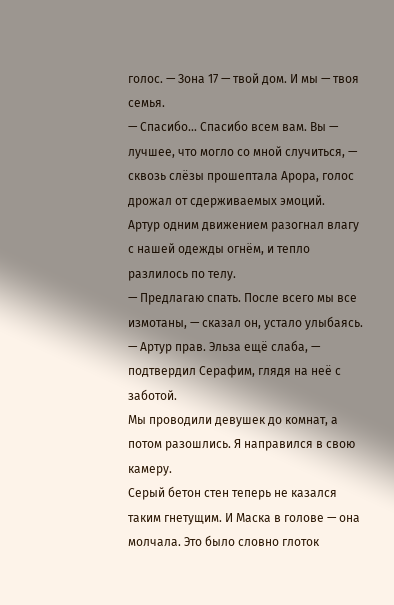голос. — Зона 17 — твой дом. И мы — твоя семья.
— Спасибо... Спасибо всем вам. Вы — лучшее, что могло со мной случиться, — сквозь слёзы прошептала Арора, голос дрожал от сдерживаемых эмоций.
Артур одним движением разогнал влагу с нашей одежды огнём, и тепло разлилось по телу.
— Предлагаю спать. После всего мы все измотаны, — сказал он, устало улыбаясь.
— Артур прав. Эльза ещё слаба, — подтвердил Серафим, глядя на неё с заботой.
Мы проводили девушек до комнат, а потом разошлись. Я направился в свою камеру.
Серый бетон стен теперь не казался таким гнетущим. И Маска в голове — она молчала. Это было словно глоток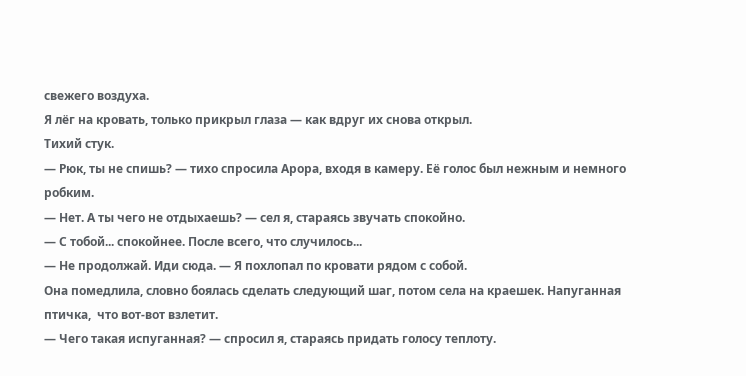свежего воздуха.
Я лёг на кровать, только прикрыл глаза — как вдруг их снова открыл.
Тихий стук.
— Рюк, ты не спишь? — тихо спросила Арора, входя в камеру. Её голос был нежным и немного робким.
— Нет. А ты чего не отдыхаешь? — сел я, стараясь звучать спокойно.
— С тобой... спокойнее. После всего, что случилось...
— Не продолжай. Иди сюда. — Я похлопал по кровати рядом с собой.
Она помедлила, словно боялась сделать следующий шаг, потом села на краешек. Напуганная птичка,  что вот-вот взлетит.
— Чего такая испуганная? — спросил я, стараясь придать голосу теплоту.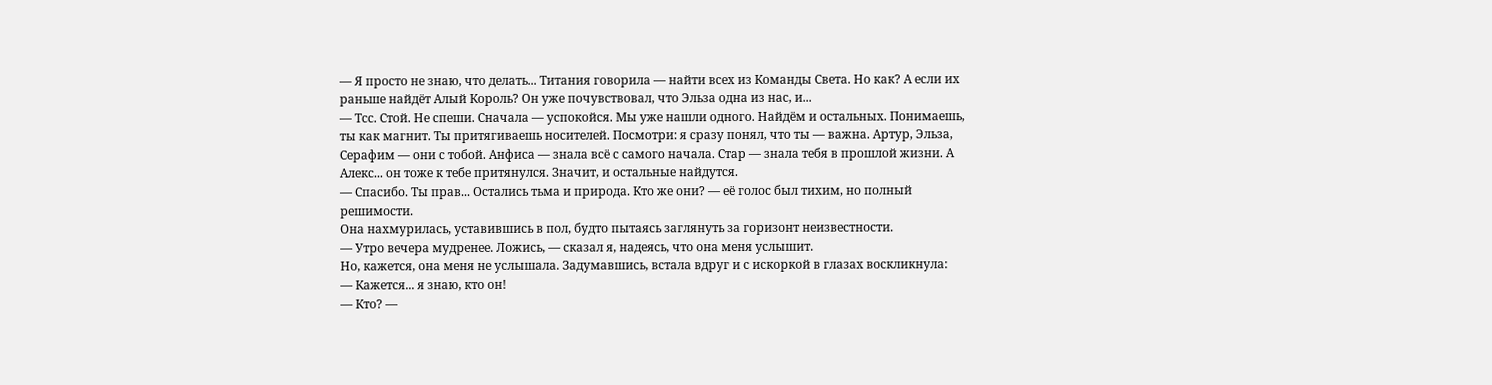— Я просто не знаю, что делать... Титания говорила — найти всех из Команды Света. Но как? А если их раньше найдёт Алый Король? Он уже почувствовал, что Эльза одна из нас, и...
— Тсс. Стой. Не спеши. Сначала — успокойся. Мы уже нашли одного. Найдём и остальных. Понимаешь, ты как магнит. Ты притягиваешь носителей. Посмотри: я сразу понял, что ты — важна. Артур, Эльза, Серафим — они с тобой. Анфиса — знала всё с самого начала. Стар — знала тебя в прошлой жизни. А Алекс... он тоже к тебе притянулся. Значит, и остальные найдутся.
— Спасибо. Ты прав... Остались тьма и природа. Кто же они? — её голос был тихим, но полный решимости.
Она нахмурилась, уставившись в пол, будто пытаясь заглянуть за горизонт неизвестности.
— Утро вечера мудренее. Ложись, — сказал я, надеясь, что она меня услышит.
Но, кажется, она меня не услышала. Задумавшись, встала вдруг и с искоркой в глазах воскликнула:
— Кажется... я знаю, кто он!
— Кто? —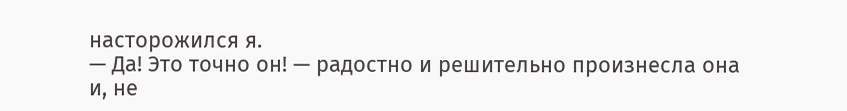насторожился я.
— Да! Это точно он! — радостно и решительно произнесла она и, не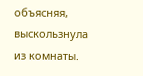объясняя, выскользнула из комнаты.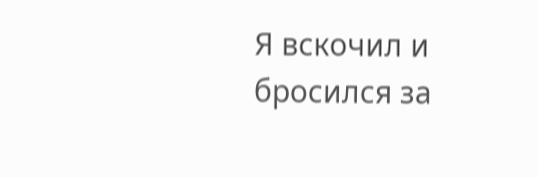Я вскочил и бросился за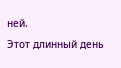ней.
Этот длинный день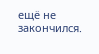ещё не закончился.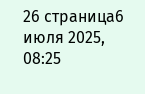26 страница6 июля 2025, 08:25